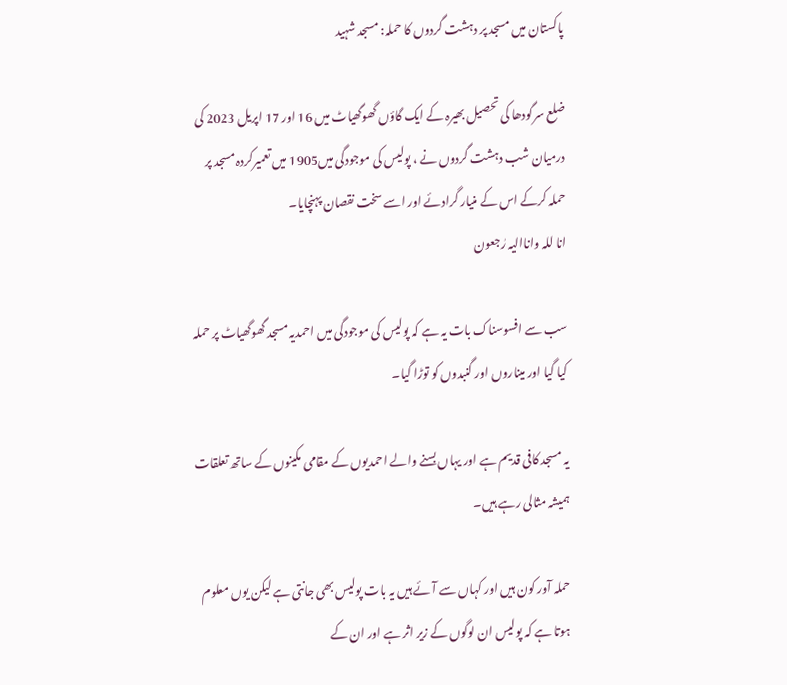پاکستان میں مسجد پر دہشت گردوں کا حملہ: مسجد شہید

ضلع سرگودھا کی تحصیل بھیرہ کے ایک گاؤں گھوگھیاٹ میں 16 اور 17 اپریل 2023 کی درمیان شب دہشت گردوں نے ، پولیس کی موجودگی میں1905 میں تعمیرکردہ مسجد پر حملہ کرکے اس کے منیار گرادئے اور اسے سخت نقصان پہنچایا۔
انا للہ واناالیہ رٰجعون

سب سے افسوسناک بات یہ ہے کہ پولیس کی موجودگی میں احمدیہ مسجد گھوگھیاٹ پر حملہ کیا گیا اور میناروں اور گنبدوں کو توڑا گیا۔

یہ مسجد کافی قدیم ہے اور یہاں بسنے والے احمدیوں کے مقامی مکینوں کے ساتھ تعلقات ہمیشہ مثالی رہے ہیں۔

حملہ آور کون ہیں اور کہاں سے آئے ہیں یہ بات پولیس بھی جانتی ہے لیکن یوں معلوم ہوتا ہے کہ پولیس ان لوگوں کے زیر اثر ہے اور ان کے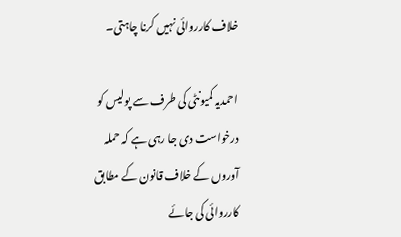خلاف کارروائی نہیں کرنا چاہتی۔

احمدیہ کمیونٹی کی طرف سے پولیس کو درخواست دی جا رہی ہے کہ حملہ آوروں کے خلاف قانون کے مطابق کارروائی کی جائے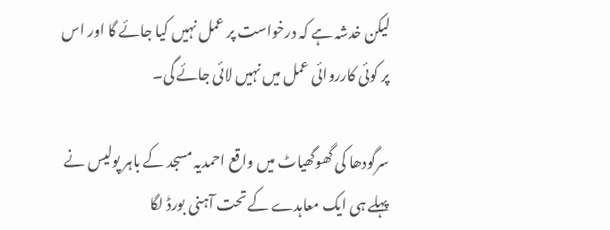لیکن خدشہ ہے کہ درخواست پر عمل نہیں کیا جائے گا اور اس پر کوئی کارروائی عمل میں نہیں لائی جائے گی۔

سرگودھا کی گھوگھیاٹ میں واقع احمدیہ مسجد کے باہر پولیس نے پہلے ہی ایک معاہدے کے تحت آہنی بورڈ لگا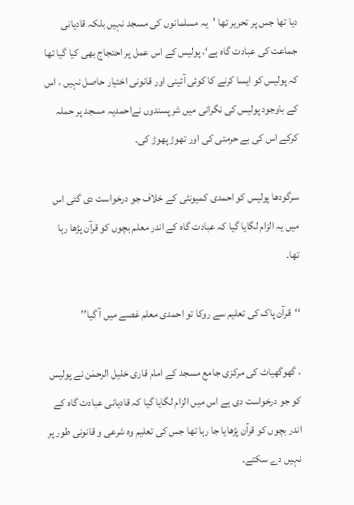دیا تھا جس پر تحریر تھا ’یہ مسلمانوں کی مسجد نہیں بلکہ قادیانی جماعت کی عبادت گاہ ہے‘، پولیس کے اس عمل پر احتجاج بھی کیا گیا تھا کہ پولیس کو ایسا کرنے کا کوئی آئینی اور قانونی اختیار حاصل نہیں ، اس کے باوجود پولیس کی نگرانی میں شرپسندوں نےاحمدیہ مسجد پر حملہ کرکے اس کی بے حرمتی کی اور تھوڑ پھوڑ کی۔

سرگودھا پولیس کو احمدی کمیونٹی کے خلاف جو درخواست دی گئی اس میں یہ الزام لگایا گیا کہ عبادت گاہ کے اندر معلم بچوں کو قرآن پڑھا رہا تھا۔

‘‘قرآن پاک کی تعلیم سے روکا تو احمدی معلم غصے میں آ گیا’’

، گھوگھیاٹ کی مرکزی جامع مسجد کے امام قاری خلیل الرحمٰن نے پولیس کو جو درخواست دی ہے اس میں الزام لگایا گیا کہ قادیانی عبادت گاہ کے اندر بچوں کو قرآن پڑھایا جا رہا تھا جس کی تعلیم وہ شرعی و قانونی طور پر نہیں دے سکتے۔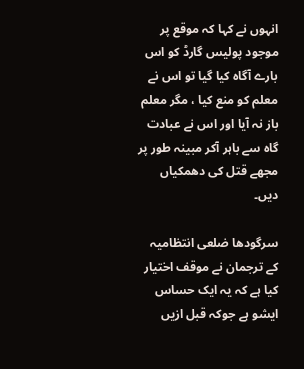انہوں نے کہا کہ موقع پر موجود پولیس گارڈ کو اس بارے آگاہ کیا گیا تو اس نے معلم کو منع کیا ، مگر معلم باز نہ آیا اور اس نے عبادت گاہ سے باہر آکر مبینہ طور پر مجھے قتل کی دھمکیاں دیں۔

سرگودھا ضلعی انتظامیہ کے ترجمان نے موقف اختیار کیا ہے کہ یہ ایک حساس ایشو ہے جوکہ قبل ازیں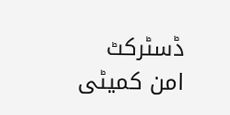ڈسٹرکٹ امن کمیٹی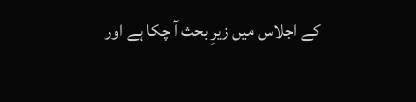کے اجلاس میں زیرِ بحث آ چکا ہے اور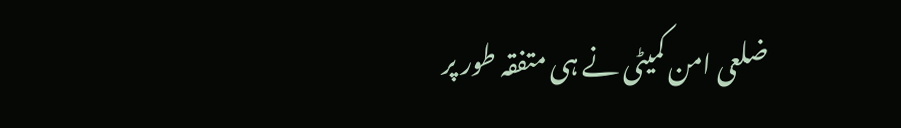ضلعی امن کمیٹی نے ہی متفقہ طور پر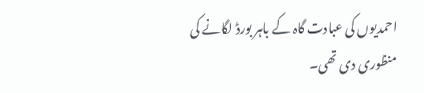احمدیوں کی عبادت گاہ کے باہر بورڈ لگانے کی منظوری دی تھی۔